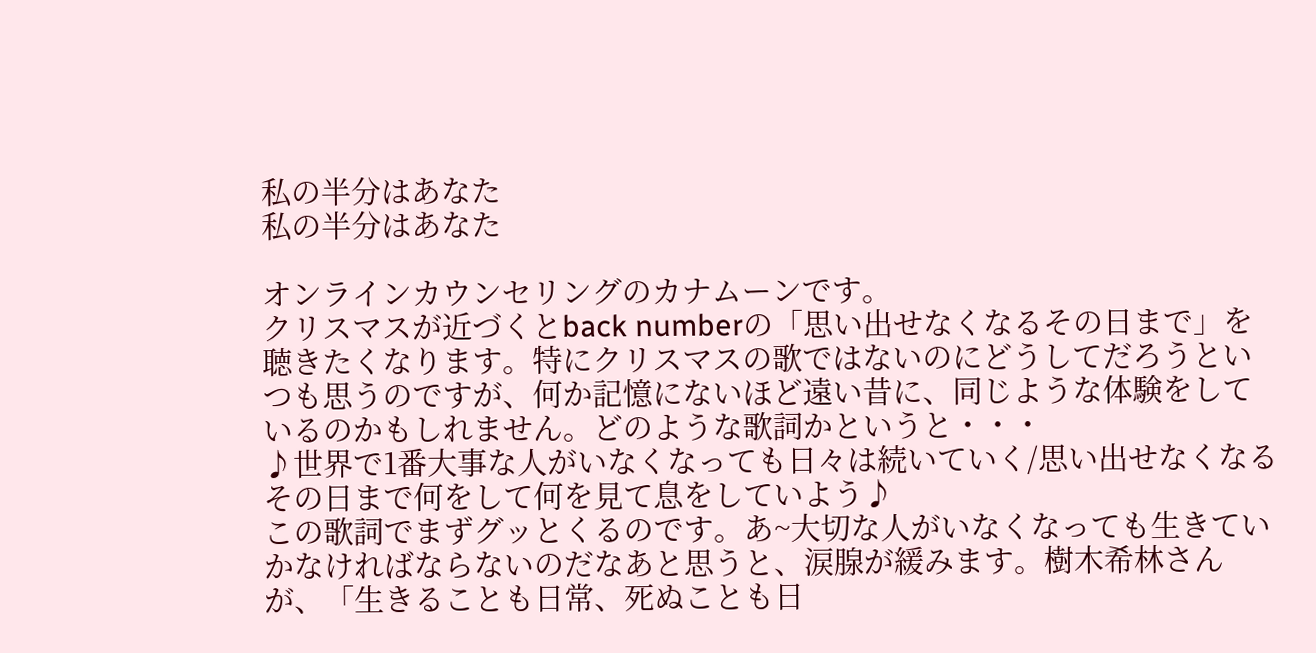私の半分はあなた
私の半分はあなた

オンラインカウンセリングのカナムーンです。
クリスマスが近づくとback numberの「思い出せなくなるその日まで」を聴きたくなります。特にクリスマスの歌ではないのにどうしてだろうといつも思うのですが、何か記憶にないほど遠い昔に、同じような体験をしているのかもしれません。どのような歌詞かというと・・・
♪世界で1番大事な人がいなくなっても日々は続いていく/思い出せなくなるその日まで何をして何を見て息をしていよう♪
この歌詞でまずグッとくるのです。あ~大切な人がいなくなっても生きていかなければならないのだなあと思うと、涙腺が緩みます。樹木希林さんが、「生きることも日常、死ぬことも日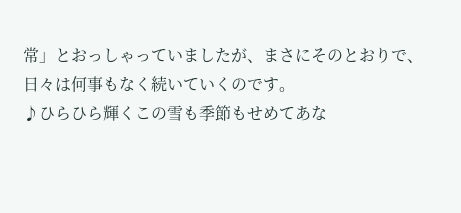常」とおっしゃっていましたが、まさにそのとおりで、日々は何事もなく続いていくのです。
♪ひらひら輝くこの雪も季節もせめてあな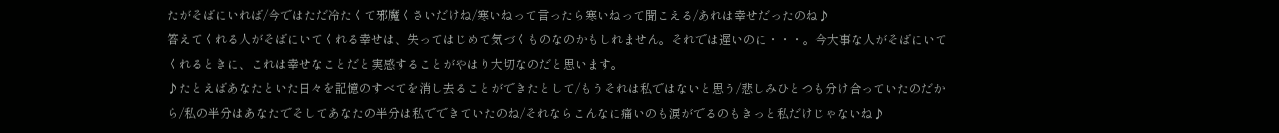たがそばにいれば/今ではただ冷たくて邪魔くさいだけね/寒いねって言ったら寒いねって聞こえる/あれは幸せだったのね♪
答えてくれる人がそばにいてくれる幸せは、失ってはじめて気づくものなのかもしれません。それでは遅いのに・・・。今大事な人がそばにいてくれるときに、これは幸せなことだと実感することがやはり大切なのだと思います。
♪たとえばあなたといた日々を記憶のすべてを消し去ることができたとして/もうそれは私ではないと思う/悲しみひとつも分け合っていたのだから/私の半分はあなたでそしてあなたの半分は私でできていたのね/それならこんなに痛いのも涙がでるのもきっと私だけじゃないね♪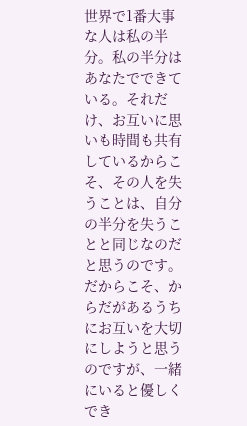世界で1番大事な人は私の半分。私の半分はあなたでできている。それだけ、お互いに思いも時間も共有しているからこそ、その人を失うことは、自分の半分を失うことと同じなのだと思うのです。だからこそ、からだがあるうちにお互いを大切にしようと思うのですが、一緒にいると優しくでき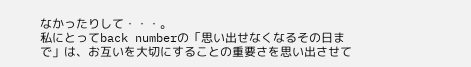なかったりして・・・。
私にとってback numberの「思い出せなくなるその日まで」は、お互いを大切にすることの重要さを思い出させて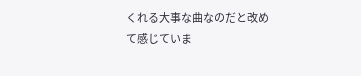くれる大事な曲なのだと改めて感じていま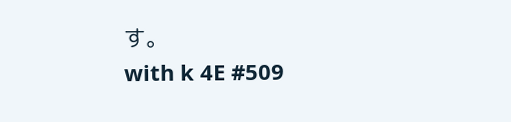す。
with k 4E #509